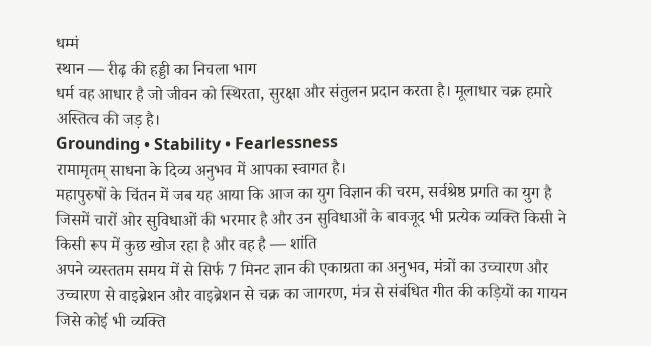धम्मं
स्थान — रीढ़ की हड्डी का निचला भाग
धर्म वह आधार है जो जीवन को स्थिरता, सुरक्षा और संतुलन प्रदान करता है। मूलाधार चक्र हमारे अस्तित्व की जड़ है।
Grounding • Stability • Fearlessness
रामामृतम् साधना के दिव्य अनुभव में आपका स्वागत है।
महापुरुषों के चिंतन में जब यह आया कि आज का युग विज्ञान की चरम, सर्वश्रेष्ठ प्रगति का युग है जिसमें चारों ओर सुविधाओं की भरमार है और उन सुविधाओं के बावजूद भी प्रत्येक व्यक्ति किसी ने किसी रूप में कुछ खोज रहा है और वह है — शांति
अपने व्यस्ततम समय में से सिर्फ 7 मिनट ज्ञान की एकाग्रता का अनुभव, मंत्रों का उच्चारण और उच्चारण से वाइब्रेशन और वाइब्रेशन से चक्र का जागरण, मंत्र से संबंधित गीत की कड़ियों का गायन जिसे कोई भी व्यक्ति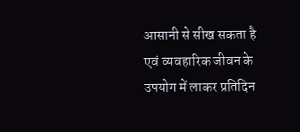आसानी से सीख सकता है एवं व्यवहारिक जीवन के उपयोग में लाकर प्रतिदिन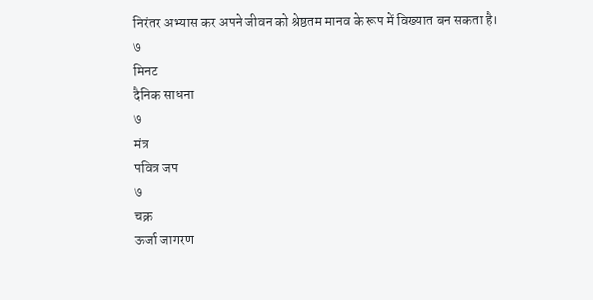निरंतर अभ्यास कर अपने जीवन को श्रेष्ठतम मानव के रूप में विख्यात बन सकता है।
७
मिनट
दैनिक साधना
७
मंत्र
पवित्र जप
७
चक्र
ऊर्जा जागरण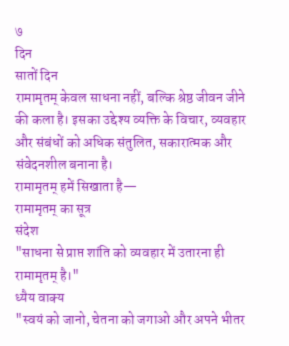७
दिन
सातों दिन
रामामृतम् केवल साधना नहीं, बल्कि श्रेष्ठ जीवन जीने की कला है। इसका उद्देश्य व्यक्ति के विचार, व्यवहार और संबंधों को अधिक संतुलित, सकारात्मक और संवेदनशील बनाना है।
रामामृतम् हमें सिखाता है—
रामामृतम् का सूत्र
संदेश
"साधना से प्राप्त शांति को व्यवहार में उतारना ही रामामृतम् है।"
ध्यैय वाक्य
"स्वयं को जानो, चेतना को जगाओ और अपने भीतर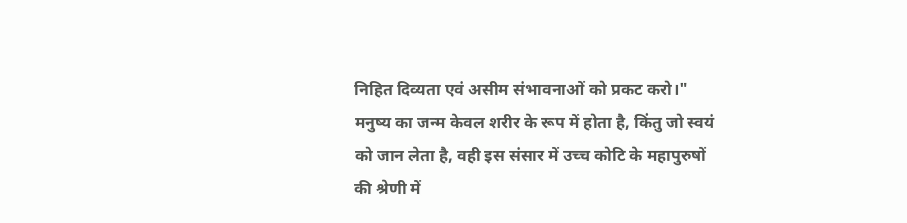निहित दिव्यता एवं असीम संभावनाओं को प्रकट करो।"
मनुष्य का जन्म केवल शरीर के रूप में होता है, किंतु जो स्वयं को जान लेता है, वही इस संसार में उच्च कोटि के महापुरुषों की श्रेणी में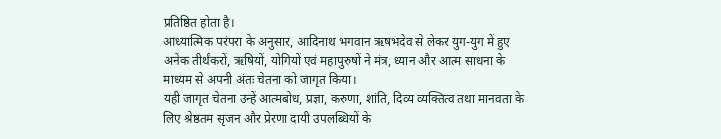प्रतिष्ठित होता है।
आध्यात्मिक परंपरा के अनुसार, आदिनाथ भगवान ऋषभदेव से लेकर युग-युग में हुए अनेक तीर्थंकरों, ऋषियों, योगियों एवं महापुरुषों ने मंत्र, ध्यान और आत्म साधना के माध्यम से अपनी अंतः चेतना को जागृत किया।
यही जागृत चेतना उन्हें आत्मबोध, प्रज्ञा, करुणा, शांति, दिव्य व्यक्तित्व तथा मानवता के लिए श्रेष्ठतम सृजन और प्रेरणा दायी उपलब्धियों के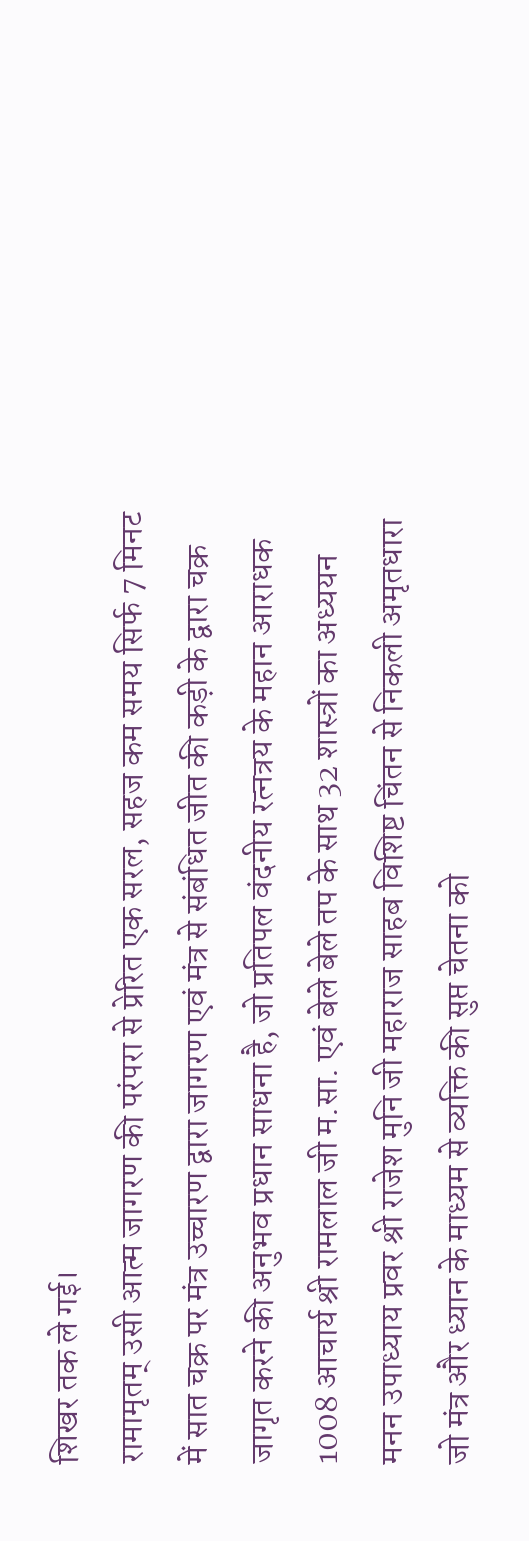शिखर तक ले गई।
रामामृतम् उसी आत्म जागरण की परंपरा से प्रेरित एक सरल, सहज कम समय सिर्फ 7 मिनट में सात चक्र पर मंत्र उच्चारण द्वारा जागरण एवं मंत्र से संबंधित जीत की कड़ी के द्वारा चक्र जागृत करने की अनुभव प्रधान साधना है, जो प्रतिपल वंदनीय रत्नत्रय के महान आराधक 1008 आचार्य श्री रामलाल जी म.सा. एवं बेले बेले तप के साथ 32 शास्त्रों का अध्ययन मनन उपाध्याय प्रवर श्री राजेश मुनि जी महाराज साहब विशिष्ट चिंतन से निकली अमृतधारा जो मंत्र और ध्यान के माध्यम से व्यक्ति की सुप्त चेतना को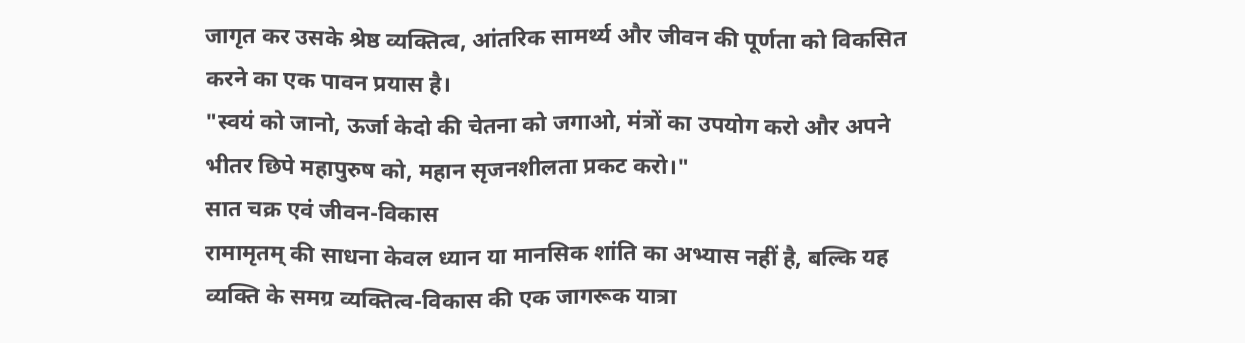जागृत कर उसके श्रेष्ठ व्यक्तित्व, आंतरिक सामर्थ्य और जीवन की पूर्णता को विकसित करने का एक पावन प्रयास है।
"स्वयं को जानो, ऊर्जा केदो की चेतना को जगाओ, मंत्रों का उपयोग करो और अपने भीतर छिपे महापुरुष को, महान सृजनशीलता प्रकट करो।"
सात चक्र एवं जीवन-विकास
रामामृतम् की साधना केवल ध्यान या मानसिक शांति का अभ्यास नहीं है, बल्कि यह व्यक्ति के समग्र व्यक्तित्व-विकास की एक जागरूक यात्रा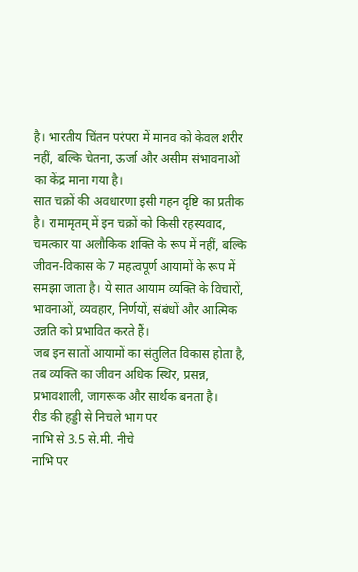है। भारतीय चिंतन परंपरा में मानव को केवल शरीर नहीं, बल्कि चेतना, ऊर्जा और असीम संभावनाओं का केंद्र माना गया है।
सात चक्रों की अवधारणा इसी गहन दृष्टि का प्रतीक है। रामामृतम् में इन चक्रों को किसी रहस्यवाद, चमत्कार या अलौकिक शक्ति के रूप में नहीं, बल्कि जीवन-विकास के 7 महत्वपूर्ण आयामों के रूप में समझा जाता है। ये सात आयाम व्यक्ति के विचारों, भावनाओं, व्यवहार, निर्णयों, संबंधों और आत्मिक उन्नति को प्रभावित करते हैं।
जब इन सातों आयामों का संतुलित विकास होता है, तब व्यक्ति का जीवन अधिक स्थिर, प्रसन्न, प्रभावशाली, जागरूक और सार्थक बनता है।
रीड की हड्डी से निचले भाग पर
नाभि से 3.5 से.मी. नीचे
नाभि पर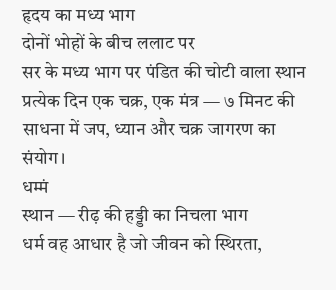हृदय का मध्य भाग
दोनों भोहों के बीच ललाट पर
सर के मध्य भाग पर पंडित की चोटी वाला स्थान
प्रत्येक दिन एक चक्र, एक मंत्र — ७ मिनट की साधना में जप, ध्यान और चक्र जागरण का संयोग।
धम्मं
स्थान — रीढ़ की हड्डी का निचला भाग
धर्म वह आधार है जो जीवन को स्थिरता,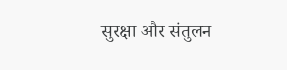सुरक्षा और संतुलन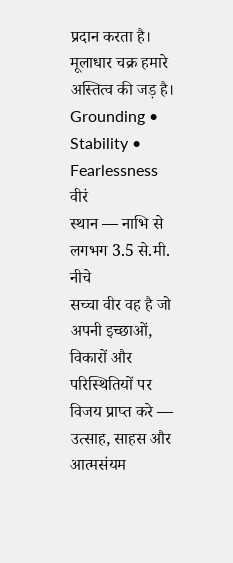प्रदान करता है। मूलाधार चक्र हमारे अस्तित्व की जड़ है।
Grounding • Stability • Fearlessness
वीरं
स्थान — नाभि से लगभग 3.5 से.मी. नीचे
सच्चा वीर वह है जो अपनी इच्छाओं, विकारों और परिस्थितियों पर विजय प्राप्त करे — उत्साह, साहस और आत्मसंयम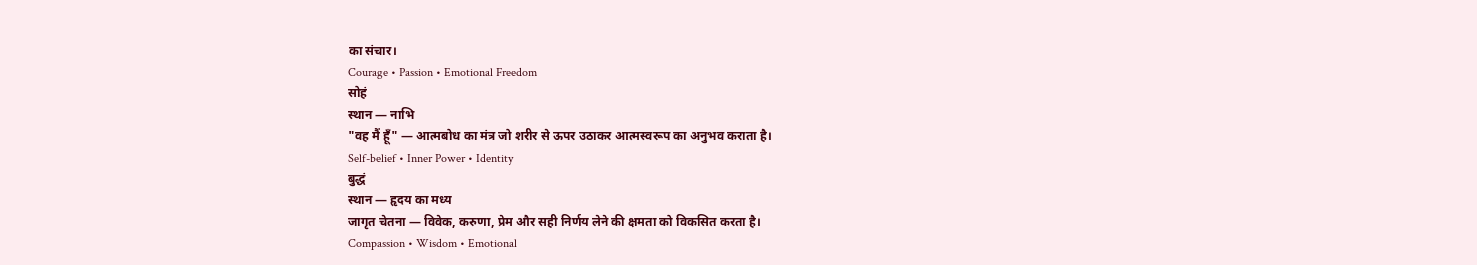का संचार।
Courage • Passion • Emotional Freedom
सोहं
स्थान — नाभि
"वह मैं हूँ" — आत्मबोध का मंत्र जो शरीर से ऊपर उठाकर आत्मस्वरूप का अनुभव कराता है।
Self-belief • Inner Power • Identity
बुद्धं
स्थान — हृदय का मध्य
जागृत चेतना — विवेक, करुणा, प्रेम और सही निर्णय लेने की क्षमता को विकसित करता है।
Compassion • Wisdom • Emotional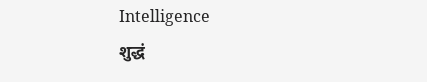Intelligence
शुद्धं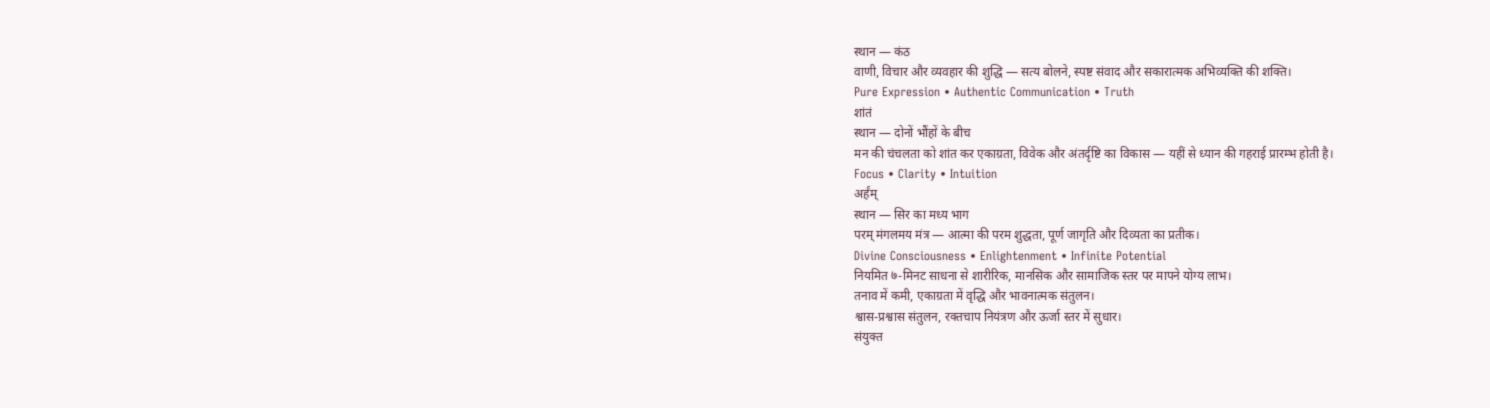स्थान — कंठ
वाणी, विचार और व्यवहार की शुद्धि — सत्य बोलने, स्पष्ट संवाद और सकारात्मक अभिव्यक्ति की शक्ति।
Pure Expression • Authentic Communication • Truth
शांतं
स्थान — दोनों भौंहों के बीच
मन की चंचलता को शांत कर एकाग्रता, विवेक और अंतर्दृष्टि का विकास — यहीं से ध्यान की गहराई प्रारम्भ होती है।
Focus • Clarity • Intuition
अर्हंम्
स्थान — सिर का मध्य भाग
परम् मंगलमय मंत्र — आत्मा की परम शुद्धता, पूर्ण जागृति और दिव्यता का प्रतीक।
Divine Consciousness • Enlightenment • Infinite Potential
नियमित ७-मिनट साधना से शारीरिक, मानसिक और सामाजिक स्तर पर मापने योग्य लाभ।
तनाव में कमी, एकाग्रता में वृद्धि और भावनात्मक संतुलन।
श्वास-प्रश्वास संतुलन, रक्तचाप नियंत्रण और ऊर्जा स्तर में सुधार।
संयुक्त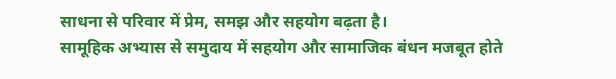साधना से परिवार में प्रेम, समझ और सहयोग बढ़ता है।
सामूहिक अभ्यास से समुदाय में सहयोग और सामाजिक बंधन मजबूत होते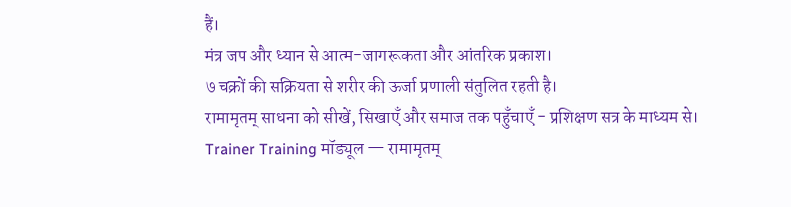हैं।
मंत्र जप और ध्यान से आत्म-जागरूकता और आंतरिक प्रकाश।
७ चक्रों की सक्रियता से शरीर की ऊर्जा प्रणाली संतुलित रहती है।
रामामृतम् साधना को सीखें, सिखाएँ और समाज तक पहुँचाएँ - प्रशिक्षण सत्र के माध्यम से।
Trainer Training मॉड्यूल — रामामृतम्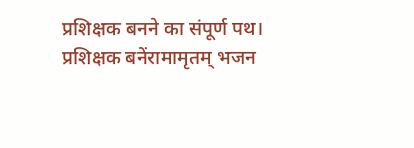प्रशिक्षक बनने का संपूर्ण पथ।
प्रशिक्षक बनेंरामामृतम् भजन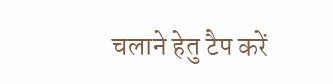चलाने हेतु टैप करें